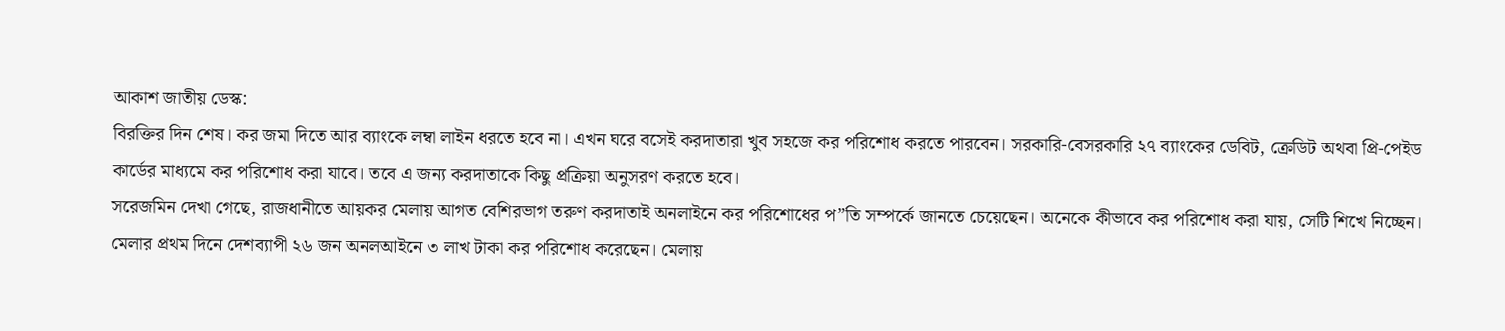আকাশ জাতীয় ডেস্ক:
বিরক্তির দিন শেষ। কর জমা দিতে আর ব্যাংকে লম্বা লাইন ধরতে হবে না। এখন ঘরে বসেই করদাতারা খুব সহজে কর পরিশোধ করতে পারবেন। সরকারি-বেসরকারি ২৭ ব্যাংকের ডেবিট, ক্রেডিট অথবা প্রি-পেইড কার্ডের মাধ্যমে কর পরিশোধ করা যাবে। তবে এ জন্য করদাতাকে কিছু প্রক্রিয়া অনুসরণ করতে হবে।
সরেজমিন দেখা গেছে, রাজধানীতে আয়কর মেলায় আগত বেশিরভাগ তরুণ করদাতাই অনলাইনে কর পরিশোধের প”তি সম্পর্কে জানতে চেয়েছেন। অনেকে কীভাবে কর পরিশোধ করা যায়, সেটি শিখে নিচ্ছেন।
মেলার প্রথম দিনে দেশব্যাপী ২৬ জন অনলআইনে ৩ লাখ টাকা কর পরিশোধ করেছেন। মেলায়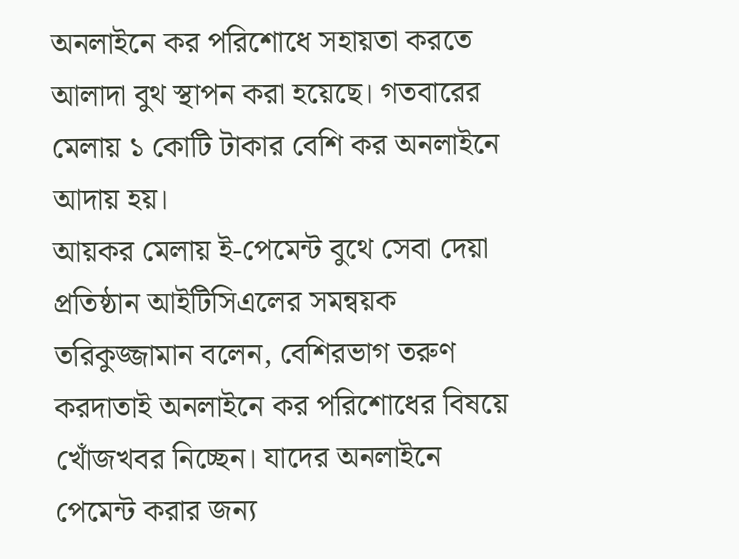অনলাইনে কর পরিশোধে সহায়তা করতে আলাদা বুথ স্থাপন করা হয়েছে। গতবারের মেলায় ১ কোটি টাকার বেশি কর অনলাইনে আদায় হয়।
আয়কর মেলায় ই-পেমেন্ট বুথে সেবা দেয়া প্রতিষ্ঠান আইটিসিএলের সমন্বয়ক তরিকুজ্জামান বলেন, বেশিরভাগ তরুণ করদাতাই অনলাইনে কর পরিশোধের বিষয়ে খোঁজখবর নিচ্ছেন। যাদের অনলাইনে পেমেন্ট করার জন্য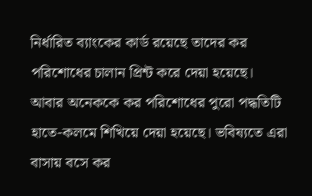নির্ধারিত ব্যাংকের কার্ড রয়েছে তাদের কর পরিশোধের চালান প্রিন্ট করে দেয়া হয়েছে।
আবার অনেককে কর পরিশোধের পুরো পদ্ধতিটি হাতে-কলমে শিখিয়ে দেয়া হয়েছে। ভবিষ্যতে এরা বাসায় বসে কর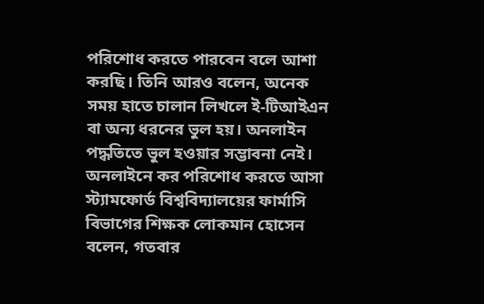পরিশোধ করতে পারবেন বলে আশা করছি। তিনি আরও বলেন, অনেক সময় হাতে চালান লিখলে ই-টিআইএন বা অন্য ধরনের ভুল হয়। অনলাইন পদ্ধতিতে ভুল হওয়ার সম্ভাবনা নেই।
অনলাইনে কর পরিশোধ করতে আসা স্ট্যামফোর্ড বিশ্ববিদ্যালয়ের ফার্মাসি বিভাগের শিক্ষক লোকমান হোসেন বলেন, গতবার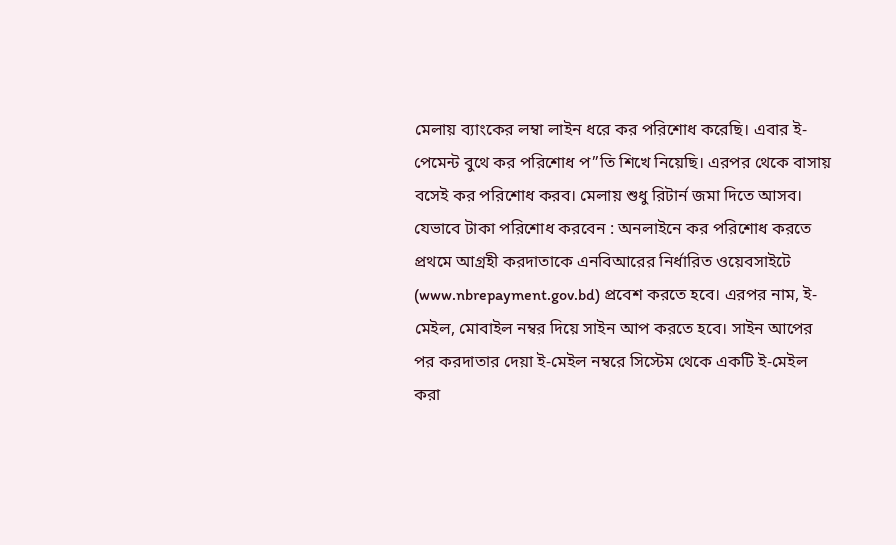মেলায় ব্যাংকের লম্বা লাইন ধরে কর পরিশোধ করেছি। এবার ই-পেমেন্ট বুথে কর পরিশোধ প”তি শিখে নিয়েছি। এরপর থেকে বাসায় বসেই কর পরিশোধ করব। মেলায় শুধু রিটার্ন জমা দিতে আসব।
যেভাবে টাকা পরিশোধ করবেন : অনলাইনে কর পরিশোধ করতে প্রথমে আগ্রহী করদাতাকে এনবিআরের নির্ধারিত ওয়েবসাইটে (www.nbrepayment.gov.bd) প্রবেশ করতে হবে। এরপর নাম, ই-মেইল, মোবাইল নম্বর দিয়ে সাইন আপ করতে হবে। সাইন আপের পর করদাতার দেয়া ই-মেইল নম্বরে সিস্টেম থেকে একটি ই-মেইল করা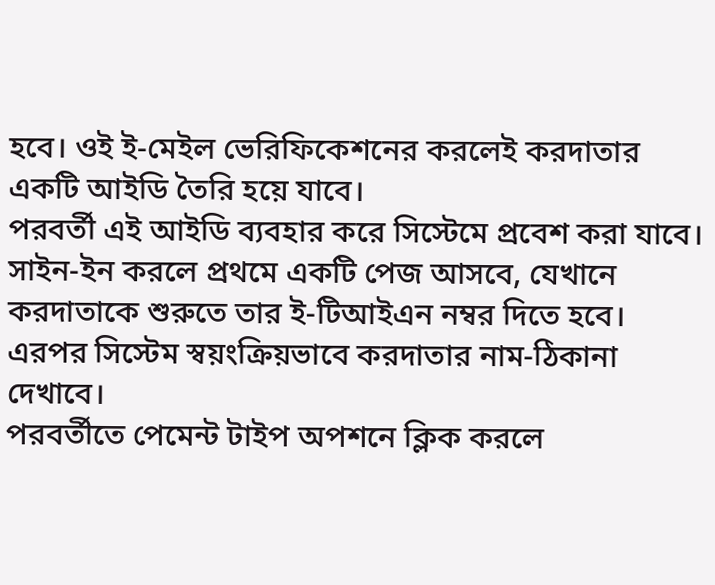হবে। ওই ই-মেইল ভেরিফিকেশনের করলেই করদাতার একটি আইডি তৈরি হয়ে যাবে।
পরবর্তী এই আইডি ব্যবহার করে সিস্টেমে প্রবেশ করা যাবে। সাইন-ইন করলে প্রথমে একটি পেজ আসবে, যেখানে করদাতাকে শুরুতে তার ই-টিআইএন নম্বর দিতে হবে। এরপর সিস্টেম স্বয়ংক্রিয়ভাবে করদাতার নাম-ঠিকানা দেখাবে।
পরবর্তীতে পেমেন্ট টাইপ অপশনে ক্লিক করলে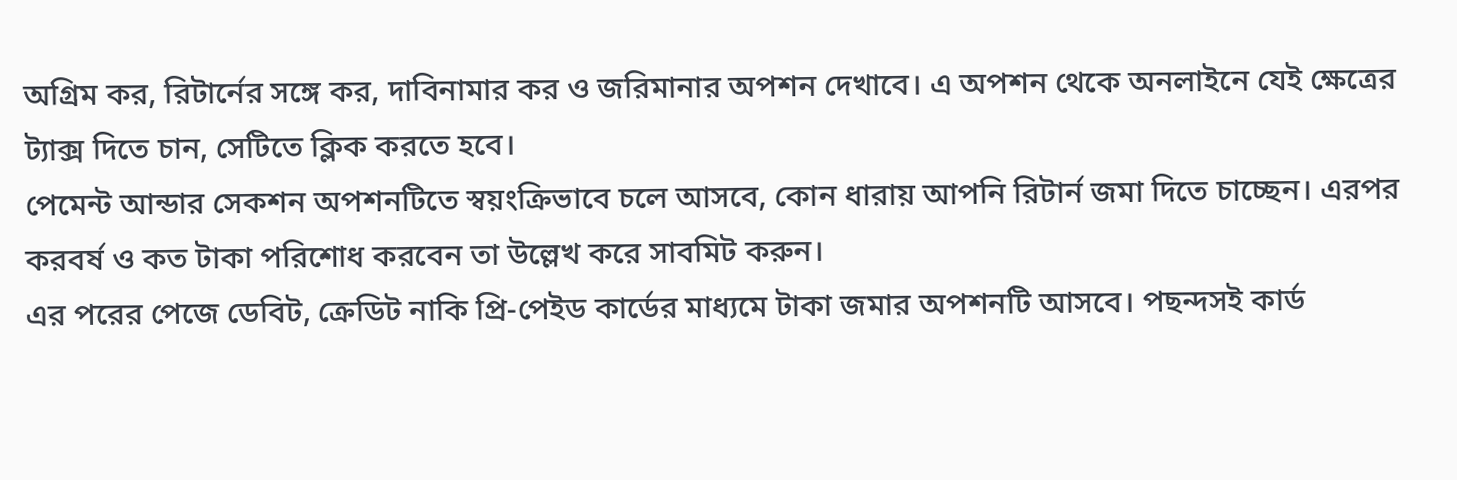অগ্রিম কর, রিটার্নের সঙ্গে কর, দাবিনামার কর ও জরিমানার অপশন দেখাবে। এ অপশন থেকে অনলাইনে যেই ক্ষেত্রের ট্যাক্স দিতে চান, সেটিতে ক্লিক করতে হবে।
পেমেন্ট আন্ডার সেকশন অপশনটিতে স্বয়ংক্রিভাবে চলে আসবে, কোন ধারায় আপনি রিটার্ন জমা দিতে চাচ্ছেন। এরপর করবর্ষ ও কত টাকা পরিশোধ করবেন তা উল্লেখ করে সাবমিট করুন।
এর পরের পেজে ডেবিট, ক্রেডিট নাকি প্রি-পেইড কার্ডের মাধ্যমে টাকা জমার অপশনটি আসবে। পছন্দসই কার্ড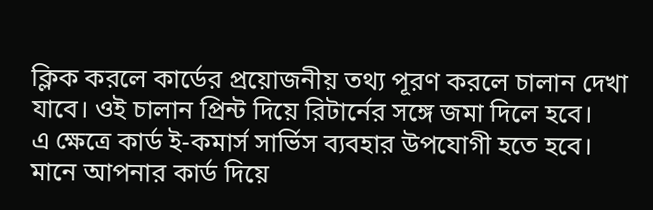ক্লিক করলে কার্ডের প্রয়োজনীয় তথ্য পূরণ করলে চালান দেখা যাবে। ওই চালান প্রিন্ট দিয়ে রিটার্নের সঙ্গে জমা দিলে হবে।
এ ক্ষেত্রে কার্ড ই-কমার্স সার্ভিস ব্যবহার উপযোগী হতে হবে। মানে আপনার কার্ড দিয়ে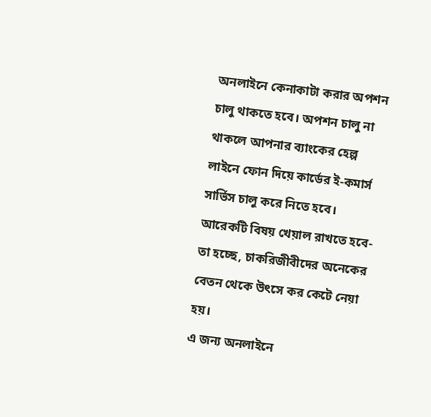অনলাইনে কেনাকাটা করার অপশন চালু থাকতে হবে। অপশন চালু না থাকলে আপনার ব্যাংকের হেল্প লাইনে ফোন দিয়ে কার্ডের ই-কমার্স সার্ভিস চালু করে নিতে হবে। আরেকটি বিষয় খেয়াল রাখতে হবে- তা হচ্ছে, চাকরিজীবীদের অনেকের বেতন থেকে উৎসে কর কেটে নেয়া হয়।
এ জন্য অনলাইনে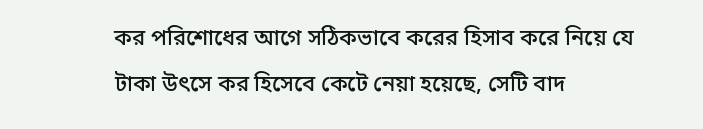কর পরিশোধের আগে সঠিকভাবে করের হিসাব করে নিয়ে যে টাকা উৎসে কর হিসেবে কেটে নেয়া হয়েছে, সেটি বাদ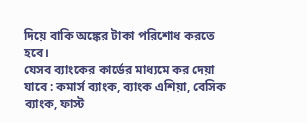দিয়ে বাকি অঙ্কের টাকা পরিশোধ করতে হবে।
যেসব ব্যাংকের কার্ডের মাধ্যমে কর দেয়া যাবে : কমার্স ব্যাংক, ব্যাংক এশিয়া, বেসিক ব্যাংক, ফাস্ট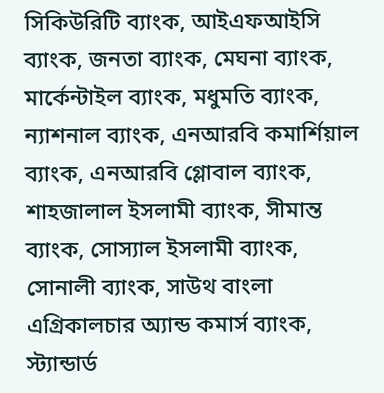সিকিউরিটি ব্যাংক, আইএফআইসি ব্যাংক, জনতা ব্যাংক, মেঘনা ব্যাংক, মার্কেন্টাইল ব্যাংক, মধুমতি ব্যাংক, ন্যাশনাল ব্যাংক, এনআরবি কমার্শিয়াল ব্যাংক, এনআরবি গ্লোবাল ব্যাংক, শাহজালাল ইসলামী ব্যাংক, সীমান্ত ব্যাংক, সোস্যাল ইসলামী ব্যাংক, সোনালী ব্যাংক, সাউথ বাংলা এগ্রিকালচার অ্যান্ড কমার্স ব্যাংক, স্ট্যান্ডার্ড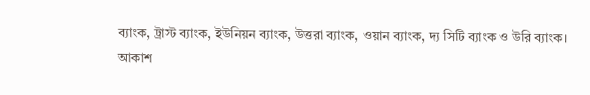ব্যাংক, ট্রাস্ট ব্যাংক, ইউনিয়ন ব্যাংক, উত্তরা ব্যাংক, ওয়ান ব্যাংক, দ্য সিটি ব্যাংক ও উরি ব্যাংক।
আকাশ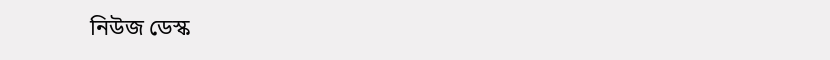নিউজ ডেস্ক